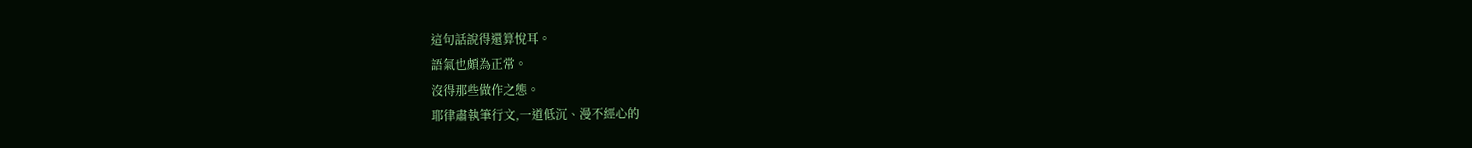這句話說得還算悅耳。
語氣也頗為正常。
沒得那些做作之態。
耶律肅執筆行文,一道低沉、漫不經心的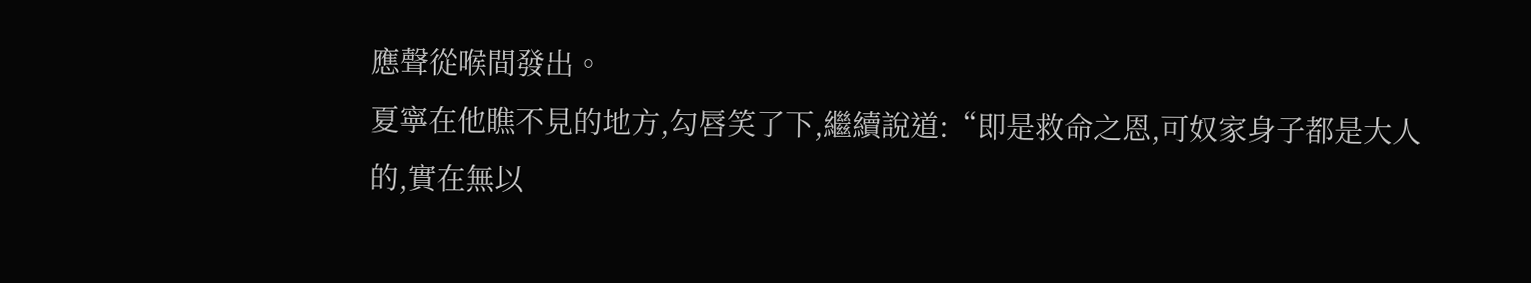應聲從喉間發出。
夏寧在他瞧不見的地方,勾唇笑了下,繼續說道:“即是救命之恩,可奴家身子都是大人的,實在無以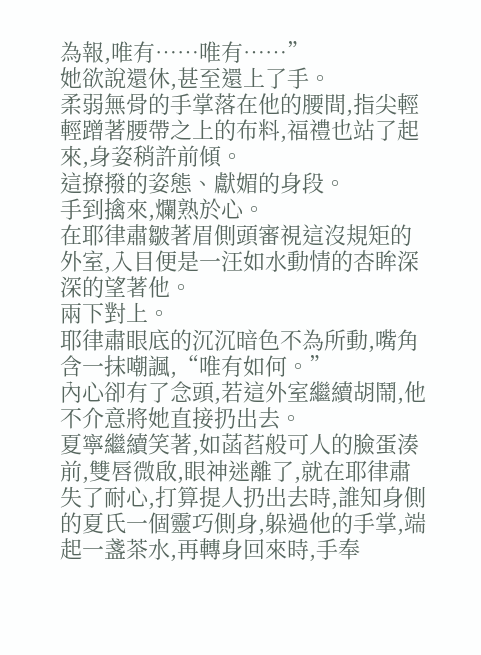為報,唯有……唯有……”
她欲說還休,甚至還上了手。
柔弱無骨的手掌落在他的腰間,指尖輕輕蹭著腰帶之上的布料,福禮也站了起來,身姿稍許前傾。
這撩撥的姿態、獻媚的身段。
手到擒來,爛熟於心。
在耶律肅皺著眉側頭審視這沒規矩的外室,入目便是一汪如水動情的杏眸深深的望著他。
兩下對上。
耶律肅眼底的沉沉暗色不為所動,嘴角含一抹嘲諷,“唯有如何。”
內心卻有了念頭,若這外室繼續胡鬧,他不介意將她直接扔出去。
夏寧繼續笑著,如菡萏般可人的臉蛋湊前,雙唇微啟,眼神迷離了,就在耶律肅失了耐心,打算提人扔出去時,誰知身側的夏氏一個靈巧側身,躲過他的手掌,端起一盞茶水,再轉身回來時,手奉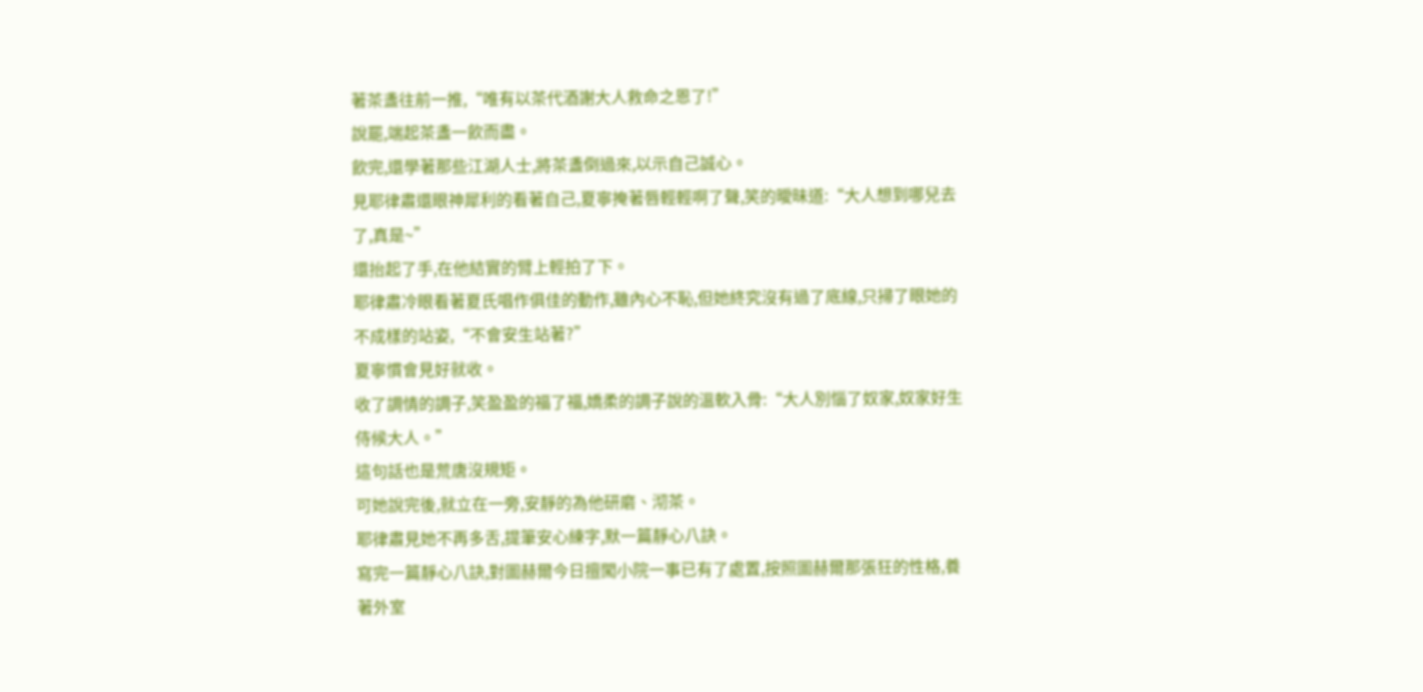著茶盞往前一推,“唯有以茶代酒謝大人救命之恩了!”
說罷,端起茶盞一飲而盡。
飲完,還學著那些江湖人士,將茶盞倒過來,以示自己誠心。
見耶律肅還眼神犀利的看著自己,夏寧掩著唇輕輕啊了聲,笑的曖昧道:“大人想到哪兒去了,真是~”
還抬起了手,在他結實的臂上輕拍了下。
耶律肅冷眼看著夏氏唱作俱佳的動作,雖內心不恥,但她終究沒有過了底線,只掃了眼她的不成樣的站姿,“不會安生站著?”
夏寧慣會見好就收。
收了調情的調子,笑盈盈的福了福,嬌柔的調子說的溫軟入骨:“大人別惱了奴家,奴家好生侍候大人。”
這句話也是荒唐沒規矩。
可她說完後,就立在一旁,安靜的為他研磨、沏茶。
耶律肅見她不再多舌,提筆安心練字,默一篇靜心八訣。
寫完一篇靜心八訣,對圖赫爾今日擅闖小院一事已有了處置,按照圖赫爾那張狂的性格,養著外室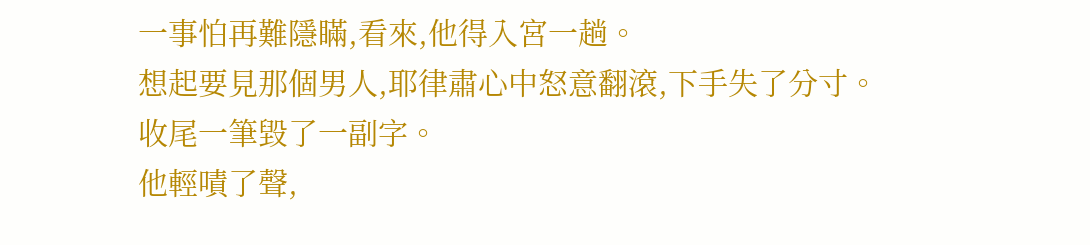一事怕再難隱瞞,看來,他得入宮一趟。
想起要見那個男人,耶律肅心中怒意翻滾,下手失了分寸。
收尾一筆毀了一副字。
他輕嘖了聲,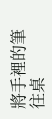將手裡的筆往桌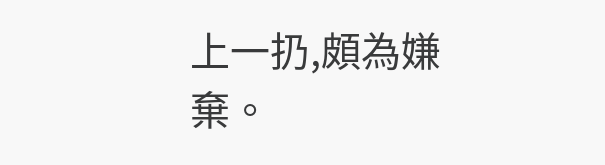上一扔,頗為嫌棄。